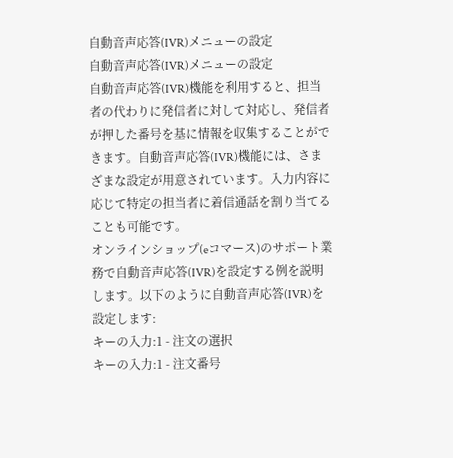自動音声応答(IVR)メニューの設定
自動音声応答(IVR)メニューの設定
自動音声応答(IVR)機能を利用すると、担当者の代わりに発信者に対して対応し、発信者が押した番号を基に情報を収集することができます。自動音声応答(IVR)機能には、さまざまな設定が用意されています。入力内容に応じて特定の担当者に着信通話を割り当てることも可能です。
オンラインショップ(eコマース)のサポート業務で自動音声応答(IVR)を設定する例を説明します。以下のように自動音声応答(IVR)を設定します:
キーの入力:1 - 注文の選択
キーの入力:1 - 注文番号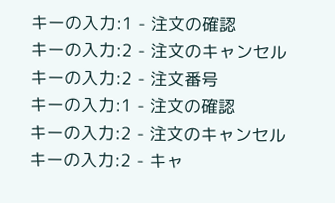キーの入力:1 - 注文の確認
キーの入力:2 - 注文のキャンセル
キーの入力:2 - 注文番号
キーの入力:1 - 注文の確認
キーの入力:2 - 注文のキャンセル
キーの入力:2 - キャ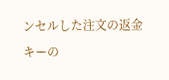ンセルした注文の返金
キーの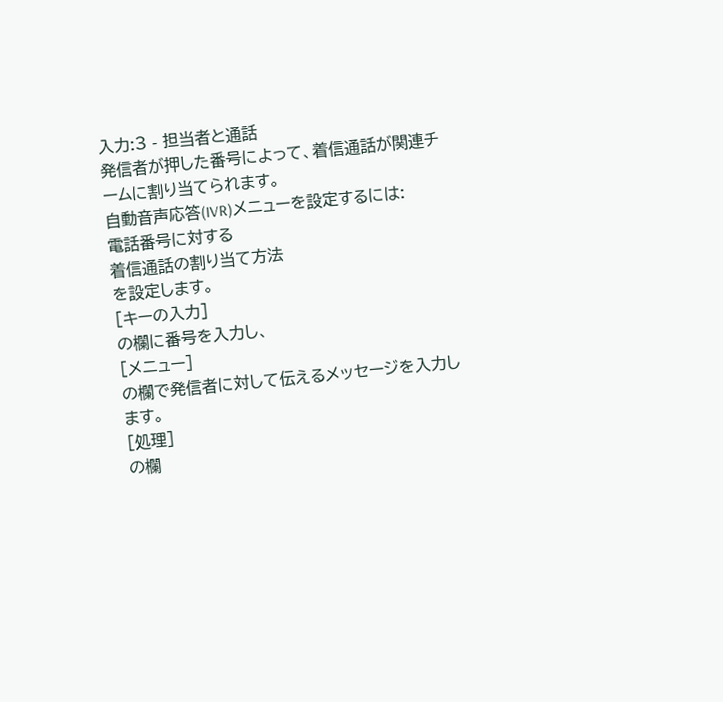入力:3 - 担当者と通話
発信者が押した番号によって、着信通話が関連チームに割り当てられます。
自動音声応答(IVR)メニューを設定するには:
電話番号に対する
着信通話の割り当て方法
を設定します。
[キーの入力]
の欄に番号を入力し、
[メニュー]
の欄で発信者に対して伝えるメッセージを入力します。
[処理]
の欄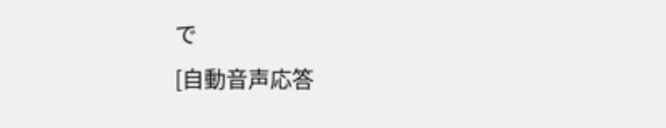で
[自動音声応答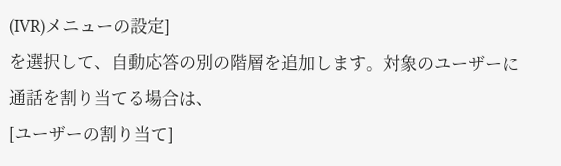(IVR)メニューの設定]
を選択して、自動応答の別の階層を追加します。対象のユーザーに通話を割り当てる場合は、
[ユーザーの割り当て]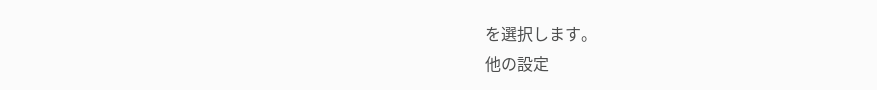を選択します。
他の設定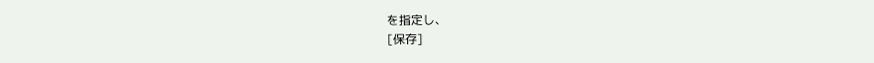を指定し、
[保存]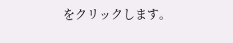をクリックします。